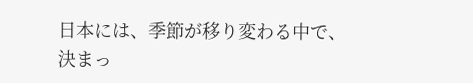日本には、季節が移り変わる中で、決まっ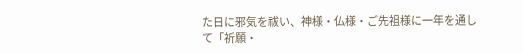た日に邪気を祓い、神様・仏様・ご先祖様に一年を通して「祈願・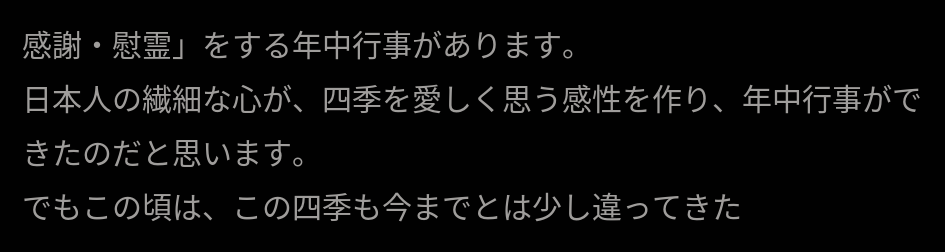感謝・慰霊」をする年中行事があります。
日本人の繊細な心が、四季を愛しく思う感性を作り、年中行事ができたのだと思います。
でもこの頃は、この四季も今までとは少し違ってきた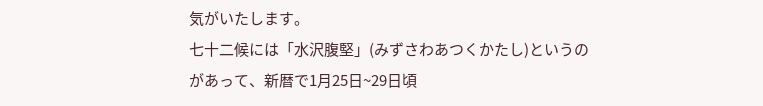気がいたします。
七十二候には「水沢腹堅」(みずさわあつくかたし)というのがあって、新暦で1月25日~29日頃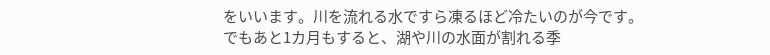をいいます。川を流れる水ですら凍るほど冷たいのが今です。
でもあと1カ月もすると、湖や川の水面が割れる季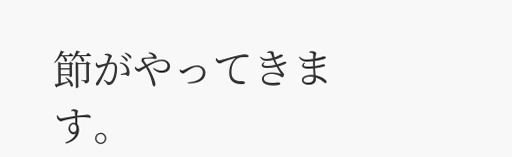節がやってきます。